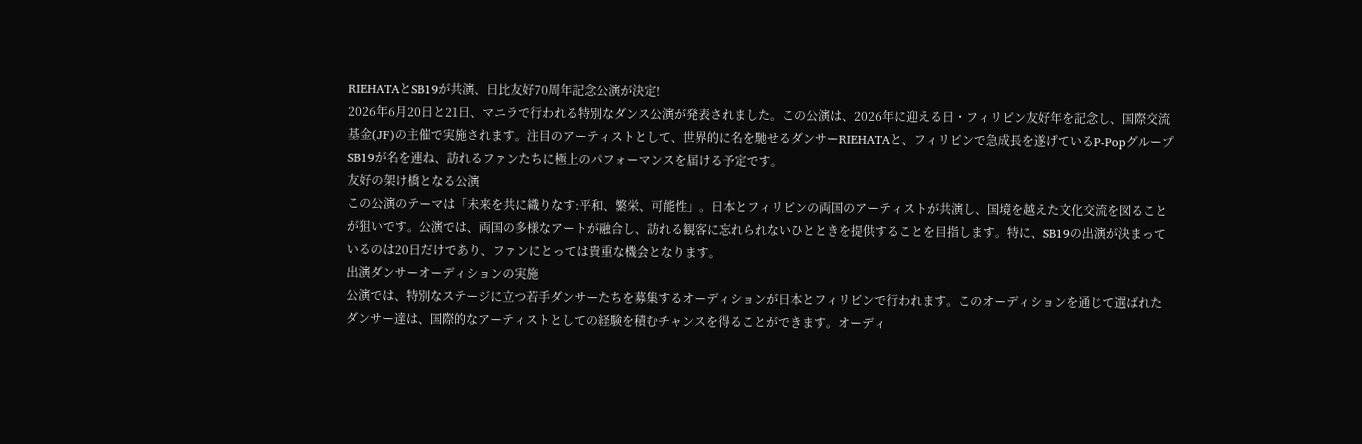RIEHATAとSB19が共演、日比友好70周年記念公演が決定!
2026年6月20日と21日、マニラで行われる特別なダンス公演が発表されました。この公演は、2026年に迎える日・フィリピン友好年を記念し、国際交流基金(JF)の主催で実施されます。注目のアーティストとして、世界的に名を馳せるダンサーRIEHATAと、フィリピンで急成長を遂げているP-PopグループSB19が名を連ね、訪れるファンたちに極上のパフォーマンスを届ける予定です。
友好の架け橋となる公演
この公演のテーマは「未来を共に織りなす:平和、繁栄、可能性」。日本とフィリピンの両国のアーティストが共演し、国境を越えた文化交流を図ることが狙いです。公演では、両国の多様なアートが融合し、訪れる観客に忘れられないひとときを提供することを目指します。特に、SB19の出演が決まっているのは20日だけであり、ファンにとっては貴重な機会となります。
出演ダンサーオーディションの実施
公演では、特別なステージに立つ若手ダンサーたちを募集するオーディションが日本とフィリピンで行われます。このオーディションを通じて選ばれたダンサー達は、国際的なアーティストとしての経験を積むチャンスを得ることができます。オーディ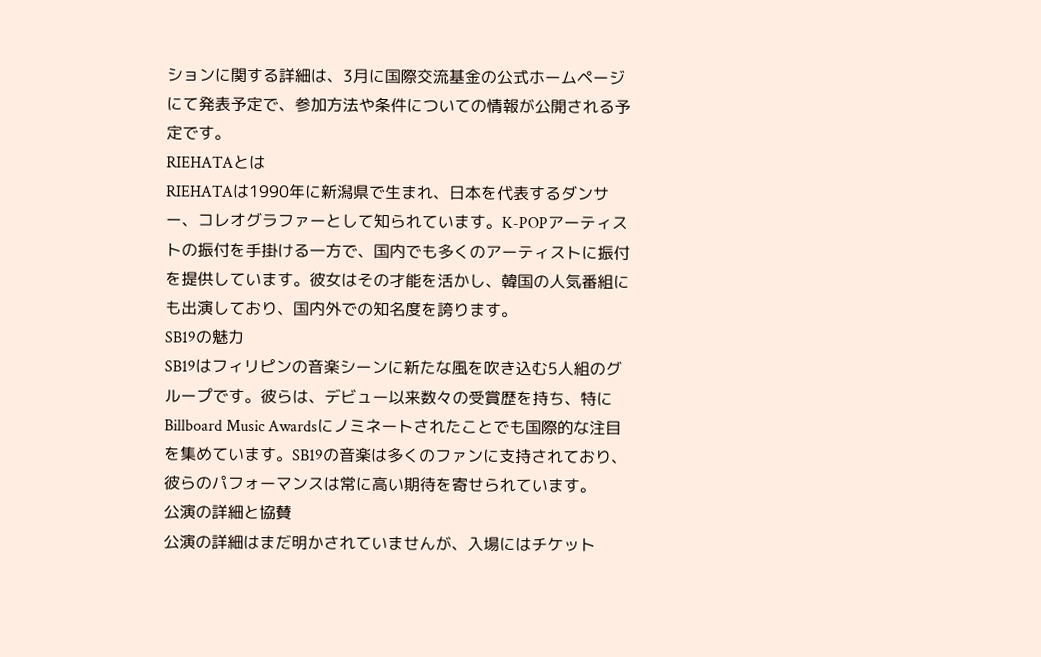ションに関する詳細は、3月に国際交流基金の公式ホームページにて発表予定で、参加方法や条件についての情報が公開される予定です。
RIEHATAとは
RIEHATAは1990年に新潟県で生まれ、日本を代表するダンサー、コレオグラファーとして知られています。K-POPアーティストの振付を手掛ける一方で、国内でも多くのアーティストに振付を提供しています。彼女はその才能を活かし、韓国の人気番組にも出演しており、国内外での知名度を誇ります。
SB19の魅力
SB19はフィリピンの音楽シーンに新たな風を吹き込む5人組のグループです。彼らは、デビュー以来数々の受賞歴を持ち、特にBillboard Music Awardsにノミネートされたことでも国際的な注目を集めています。SB19の音楽は多くのファンに支持されており、彼らのパフォーマンスは常に高い期待を寄せられています。
公演の詳細と協賛
公演の詳細はまだ明かされていませんが、入場にはチケット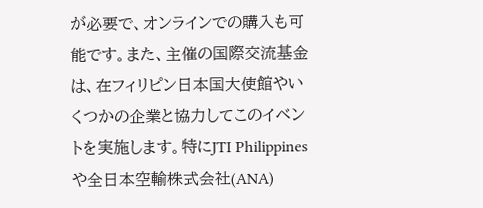が必要で、オンラインでの購入も可能です。また、主催の国際交流基金は、在フィリピン日本国大使館やいくつかの企業と協力してこのイベントを実施します。特にJTI Philippinesや全日本空輸株式会社(ANA)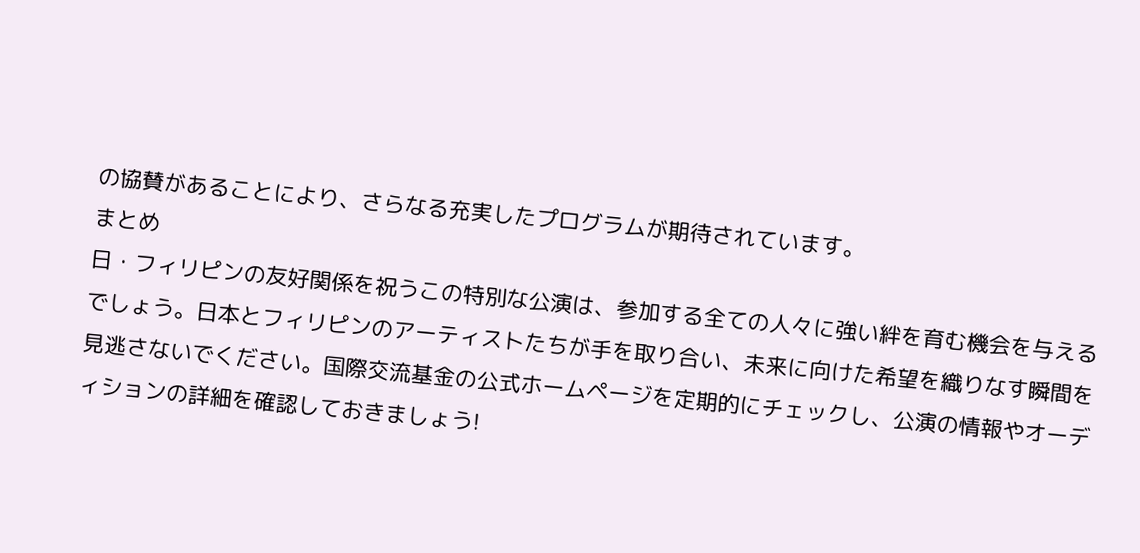の協賛があることにより、さらなる充実したプログラムが期待されています。
まとめ
日・フィリピンの友好関係を祝うこの特別な公演は、参加する全ての人々に強い絆を育む機会を与えるでしょう。日本とフィリピンのアーティストたちが手を取り合い、未来に向けた希望を織りなす瞬間を見逃さないでください。国際交流基金の公式ホームページを定期的にチェックし、公演の情報やオーディションの詳細を確認しておきましょう!